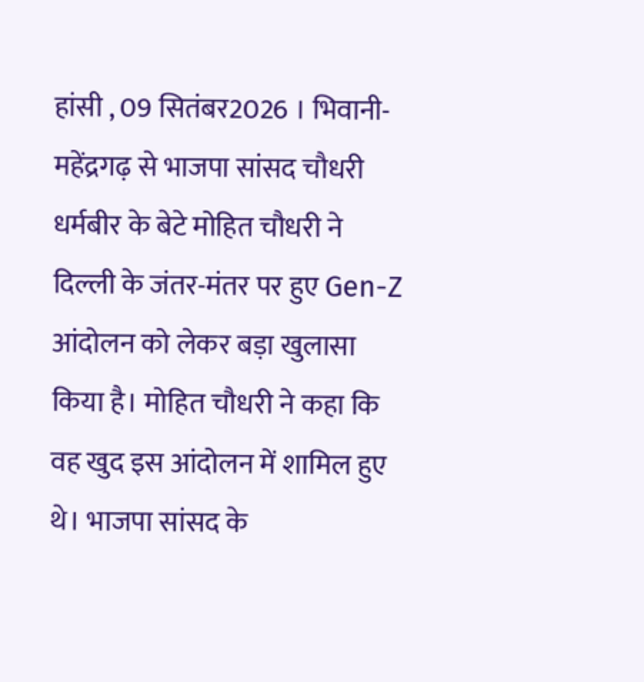हांसी , 09 सितंबर2026 । भिवानी-महेंद्रगढ़ से भाजपा सांसद चौधरी धर्मबीर के बेटे मोहित चौधरी ने दिल्ली के जंतर-मंतर पर हुए Gen-Z आंदोलन को लेकर बड़ा खुलासा किया है। मोहित चौधरी ने कहा कि वह खुद इस आंदोलन में शामिल हुए थे। भाजपा सांसद के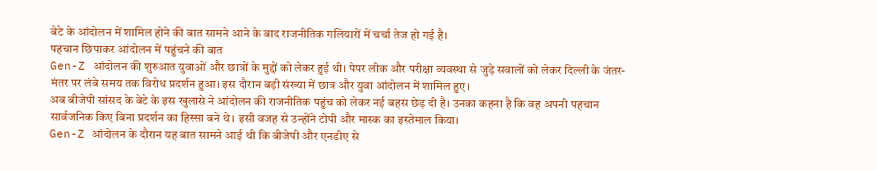बेटे के आंदोलन में शामिल होने की बात सामने आने के बाद राजनीतिक गलियारों में चर्चा तेज हो गई है।
पहचान छिपाकर आंदोलन में पहुंचने की बात
Gen-Z आंदोलन की शुरुआत युवाओं और छात्रों के मुद्दों को लेकर हुई थी। पेपर लीक और परीक्षा व्यवस्था से जुड़े सवालों को लेकर दिल्ली के जंतर-मंतर पर लंबे समय तक विरोध प्रदर्शन हुआ। इस दौरान बड़ी संख्या में छात्र और युवा आंदोलन में शामिल हुए।
अब बीजेपी सांसद के बेटे के इस खुलासे ने आंदोलन की राजनीतिक पहुंच को लेकर नई बहस छेड़ दी है। उनका कहना है कि वह अपनी पहचान सार्वजनिक किए बिना प्रदर्शन का हिस्सा बने थे। इसी वजह से उन्होंने टोपी और मास्क का इस्तेमाल किया।
Gen-Z आंदोलन के दौरान यह बात सामने आई थी कि बीजेपी और एनडीए से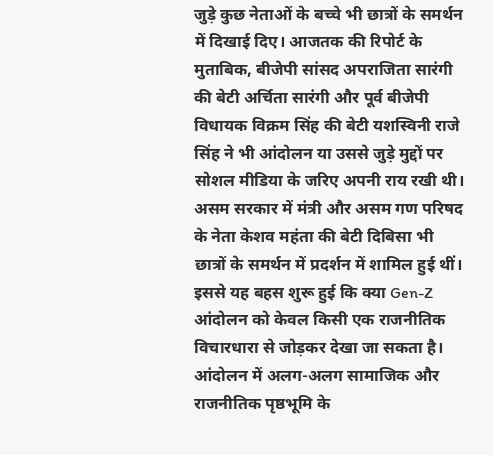जुड़े कुछ नेताओं के बच्चे भी छात्रों के समर्थन में दिखाई दिए। आजतक की रिपोर्ट के मुताबिक, बीजेपी सांसद अपराजिता सारंगी की बेटी अर्चिता सारंगी और पूर्व बीजेपी विधायक विक्रम सिंह की बेटी यशस्विनी राजे सिंह ने भी आंदोलन या उससे जुड़े मुद्दों पर सोशल मीडिया के जरिए अपनी राय रखी थी। असम सरकार में मंत्री और असम गण परिषद के नेता केशव महंता की बेटी दिबिसा भी छात्रों के समर्थन में प्रदर्शन में शामिल हुई थीं।
इससे यह बहस शुरू हुई कि क्या Gen-Z आंदोलन को केवल किसी एक राजनीतिक विचारधारा से जोड़कर देखा जा सकता है। आंदोलन में अलग-अलग सामाजिक और राजनीतिक पृष्ठभूमि के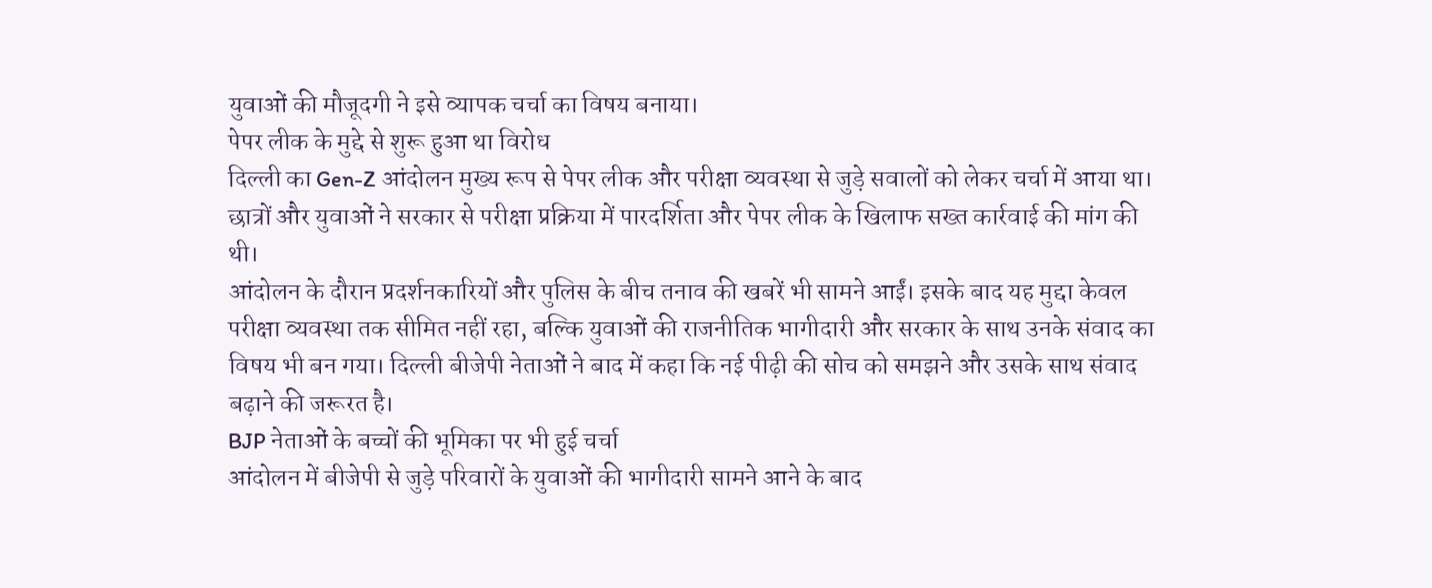युवाओं की मौजूदगी ने इसे व्यापक चर्चा का विषय बनाया।
पेपर लीक के मुद्दे से शुरू हुआ था विरोध
दिल्ली का Gen-Z आंदोलन मुख्य रूप से पेपर लीक और परीक्षा व्यवस्था से जुड़े सवालों को लेकर चर्चा में आया था। छात्रों और युवाओं ने सरकार से परीक्षा प्रक्रिया में पारदर्शिता और पेपर लीक के खिलाफ सख्त कार्रवाई की मांग की थी।
आंदोलन के दौरान प्रदर्शनकारियों और पुलिस के बीच तनाव की खबरें भी सामने आईं। इसके बाद यह मुद्दा केवल परीक्षा व्यवस्था तक सीमित नहीं रहा, बल्कि युवाओं की राजनीतिक भागीदारी और सरकार के साथ उनके संवाद का विषय भी बन गया। दिल्ली बीजेपी नेताओं ने बाद में कहा कि नई पीढ़ी की सोच को समझने और उसके साथ संवाद बढ़ाने की जरूरत है।
BJP नेताओं के बच्चों की भूमिका पर भी हुई चर्चा
आंदोलन में बीजेपी से जुड़े परिवारों के युवाओं की भागीदारी सामने आने के बाद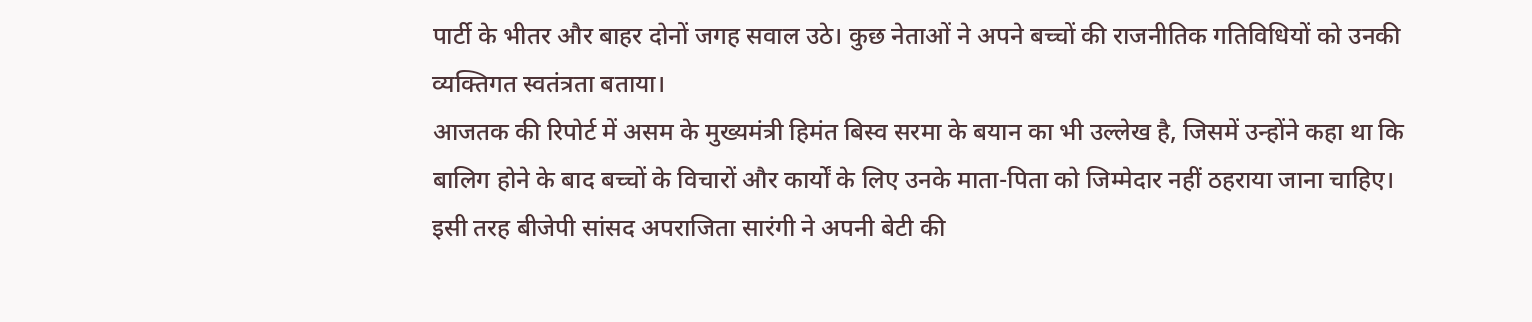पार्टी के भीतर और बाहर दोनों जगह सवाल उठे। कुछ नेताओं ने अपने बच्चों की राजनीतिक गतिविधियों को उनकी व्यक्तिगत स्वतंत्रता बताया।
आजतक की रिपोर्ट में असम के मुख्यमंत्री हिमंत बिस्व सरमा के बयान का भी उल्लेख है, जिसमें उन्होंने कहा था कि बालिग होने के बाद बच्चों के विचारों और कार्यों के लिए उनके माता-पिता को जिम्मेदार नहीं ठहराया जाना चाहिए। इसी तरह बीजेपी सांसद अपराजिता सारंगी ने अपनी बेटी की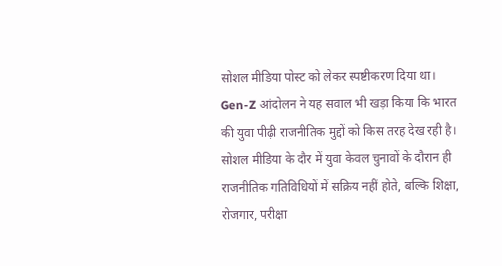सोशल मीडिया पोस्ट को लेकर स्पष्टीकरण दिया था।
Gen-Z आंदोलन ने यह सवाल भी खड़ा किया कि भारत की युवा पीढ़ी राजनीतिक मुद्दों को किस तरह देख रही है। सोशल मीडिया के दौर में युवा केवल चुनावों के दौरान ही राजनीतिक गतिविधियों में सक्रिय नहीं होते, बल्कि शिक्षा, रोजगार, परीक्षा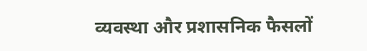व्यवस्था और प्रशासनिक फैसलों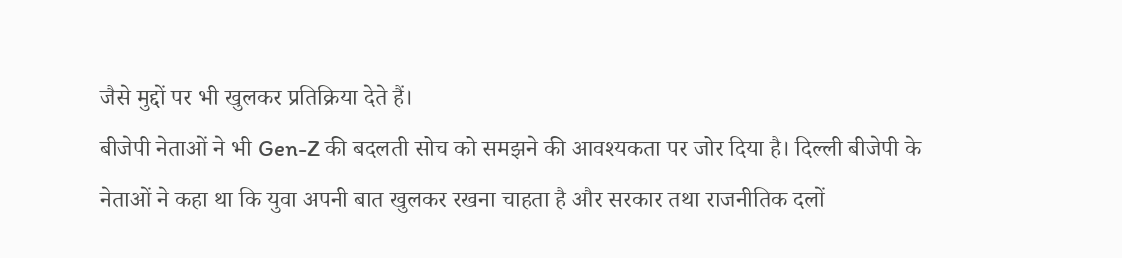जैसे मुद्दों पर भी खुलकर प्रतिक्रिया देते हैं।
बीजेपी नेताओं ने भी Gen-Z की बदलती सोच को समझने की आवश्यकता पर जोर दिया है। दिल्ली बीजेपी के नेताओं ने कहा था कि युवा अपनी बात खुलकर रखना चाहता है और सरकार तथा राजनीतिक दलों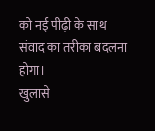को नई पीढ़ी के साथ संवाद का तरीका बदलना होगा।
खुलासे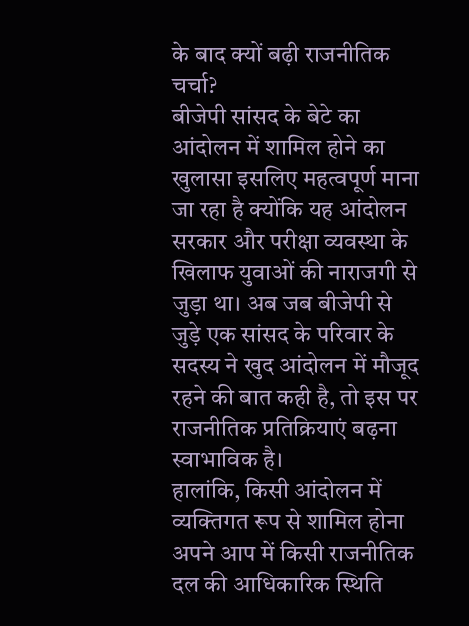के बाद क्यों बढ़ी राजनीतिक चर्चा?
बीजेपी सांसद के बेटे का आंदोलन में शामिल होने का खुलासा इसलिए महत्वपूर्ण माना जा रहा है क्योंकि यह आंदोलन सरकार और परीक्षा व्यवस्था के खिलाफ युवाओं की नाराजगी से जुड़ा था। अब जब बीजेपी से जुड़े एक सांसद के परिवार के सदस्य ने खुद आंदोलन में मौजूद रहने की बात कही है, तो इस पर राजनीतिक प्रतिक्रियाएं बढ़ना स्वाभाविक है।
हालांकि, किसी आंदोलन में व्यक्तिगत रूप से शामिल होना अपने आप में किसी राजनीतिक दल की आधिकारिक स्थिति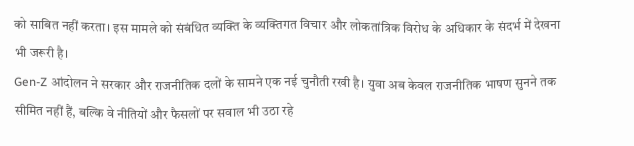को साबित नहीं करता। इस मामले को संबंधित व्यक्ति के व्यक्तिगत विचार और लोकतांत्रिक विरोध के अधिकार के संदर्भ में देखना भी जरूरी है।
Gen-Z आंदोलन ने सरकार और राजनीतिक दलों के सामने एक नई चुनौती रखी है। युवा अब केवल राजनीतिक भाषण सुनने तक सीमित नहीं हैं, बल्कि वे नीतियों और फैसलों पर सवाल भी उठा रहे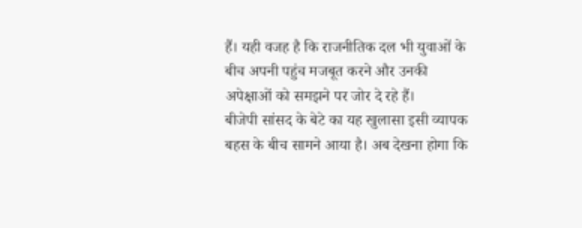हैं। यही वजह है कि राजनीतिक दल भी युवाओं के बीच अपनी पहुंच मजबूत करने और उनकी अपेक्षाओं को समझने पर जोर दे रहे हैं।
बीजेपी सांसद के बेटे का यह खुलासा इसी व्यापक बहस के बीच सामने आया है। अब देखना होगा कि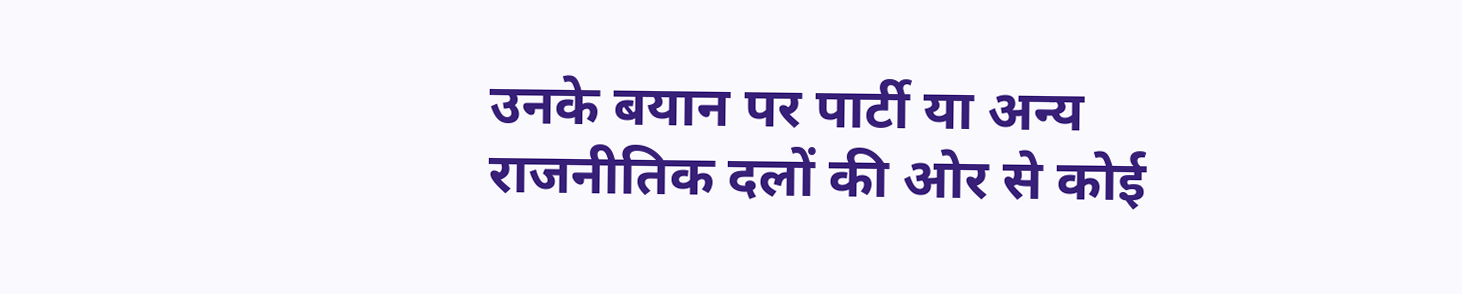उनके बयान पर पार्टी या अन्य राजनीतिक दलों की ओर से कोई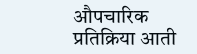औपचारिक प्रतिक्रिया आती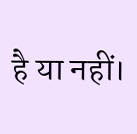है या नहीं।